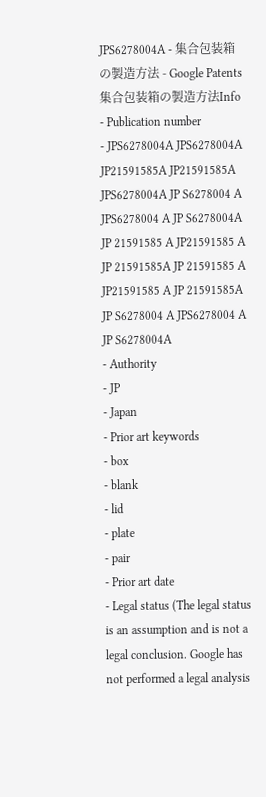JPS6278004A - 集合包装箱の製造方法 - Google Patents
集合包装箱の製造方法Info
- Publication number
- JPS6278004A JPS6278004A JP21591585A JP21591585A JPS6278004A JP S6278004 A JPS6278004 A JP S6278004A JP 21591585 A JP21591585 A JP 21591585A JP 21591585 A JP21591585 A JP 21591585A JP S6278004 A JPS6278004 A JP S6278004A
- Authority
- JP
- Japan
- Prior art keywords
- box
- blank
- lid
- plate
- pair
- Prior art date
- Legal status (The legal status is an assumption and is not a legal conclusion. Google has not performed a legal analysis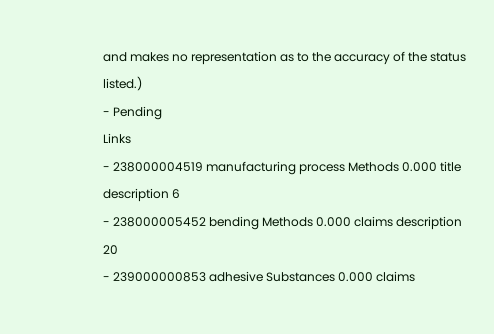and makes no representation as to the accuracy of the status listed.)
- Pending
Links
- 238000004519 manufacturing process Methods 0.000 title description 6
- 238000005452 bending Methods 0.000 claims description 20
- 239000000853 adhesive Substances 0.000 claims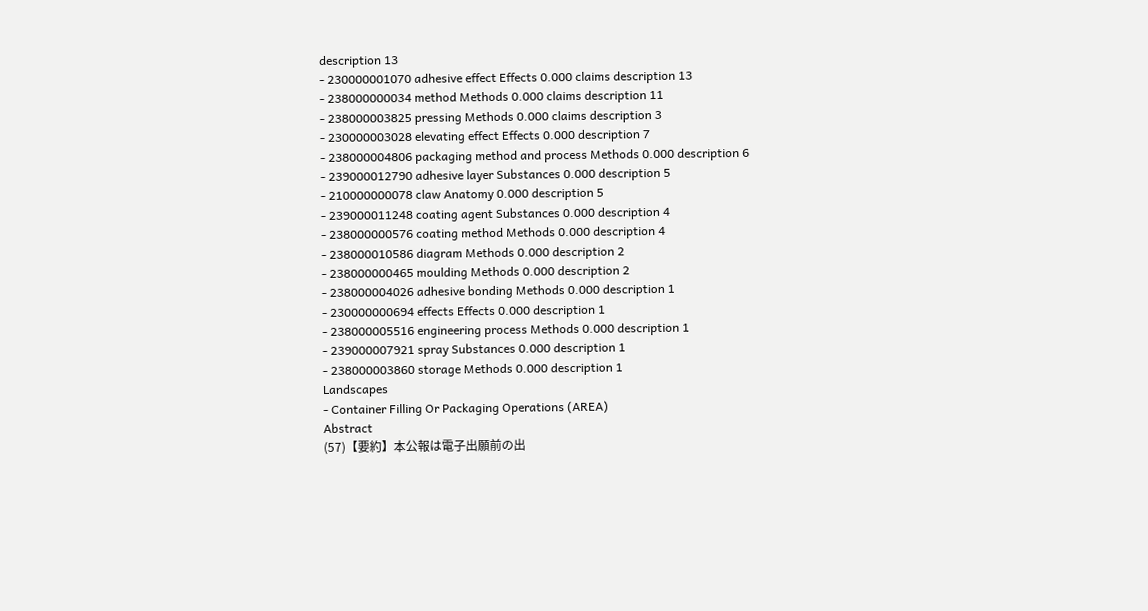description 13
- 230000001070 adhesive effect Effects 0.000 claims description 13
- 238000000034 method Methods 0.000 claims description 11
- 238000003825 pressing Methods 0.000 claims description 3
- 230000003028 elevating effect Effects 0.000 description 7
- 238000004806 packaging method and process Methods 0.000 description 6
- 239000012790 adhesive layer Substances 0.000 description 5
- 210000000078 claw Anatomy 0.000 description 5
- 239000011248 coating agent Substances 0.000 description 4
- 238000000576 coating method Methods 0.000 description 4
- 238000010586 diagram Methods 0.000 description 2
- 238000000465 moulding Methods 0.000 description 2
- 238000004026 adhesive bonding Methods 0.000 description 1
- 230000000694 effects Effects 0.000 description 1
- 238000005516 engineering process Methods 0.000 description 1
- 239000007921 spray Substances 0.000 description 1
- 238000003860 storage Methods 0.000 description 1
Landscapes
- Container Filling Or Packaging Operations (AREA)
Abstract
(57)【要約】本公報は電子出願前の出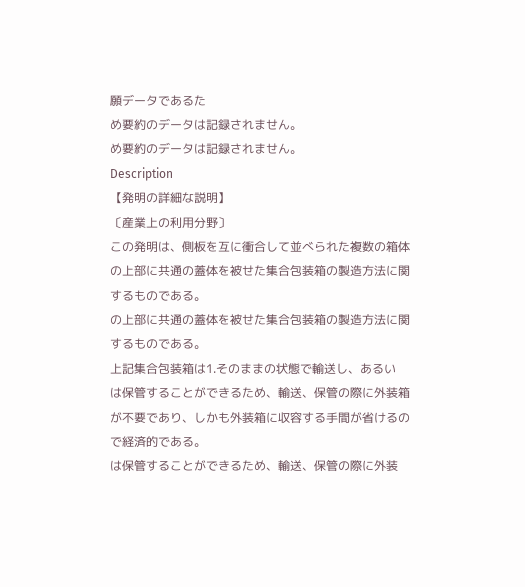願データであるた
め要約のデータは記録されません。
め要約のデータは記録されません。
Description
【発明の詳細な説明】
〔産業上の利用分野〕
この発明は、側板を互に衝合して並べられた複数の箱体
の上部に共通の蓋体を被せた集合包装箱の製造方法に関
するものである。
の上部に共通の蓋体を被せた集合包装箱の製造方法に関
するものである。
上記集合包装箱は1.そのままの状態で輸送し、あるい
は保管することができるため、輸送、保管の際に外装箱
が不要であり、しかも外装箱に収容する手間が省けるの
で経済的である。
は保管することができるため、輸送、保管の際に外装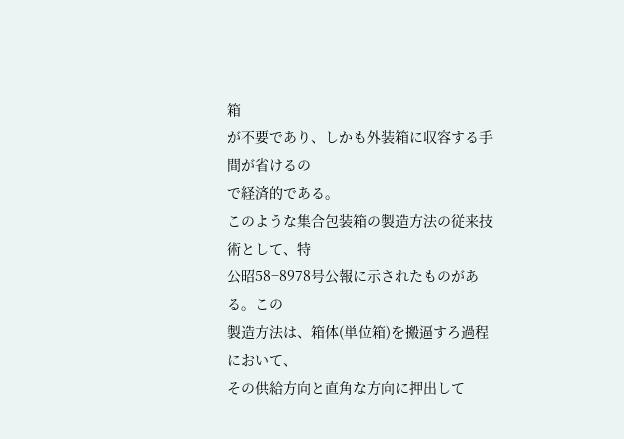箱
が不要であり、しかも外装箱に収容する手間が省けるの
で経済的である。
このような集合包装箱の製造方法の従来技術として、特
公昭58−8978号公報に示されたものがある。この
製造方法は、箱体(単位箱)を搬逼すろ過程において、
その供給方向と直角な方向に押出して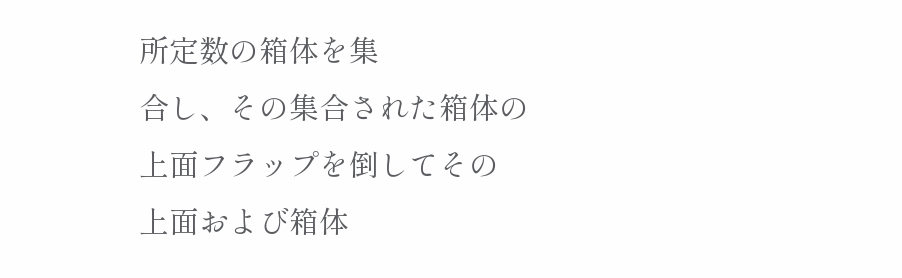所定数の箱体を集
合し、その集合された箱体の上面フラップを倒してその
上面および箱体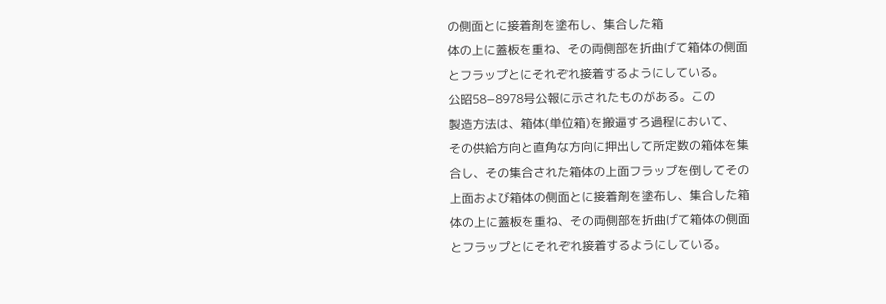の側面とに接着剤を塗布し、集合した箱
体の上に蓋板を重ね、その両側部を折曲げて箱体の側面
とフラップとにそれぞれ接着するようにしている。
公昭58−8978号公報に示されたものがある。この
製造方法は、箱体(単位箱)を搬逼すろ過程において、
その供給方向と直角な方向に押出して所定数の箱体を集
合し、その集合された箱体の上面フラップを倒してその
上面および箱体の側面とに接着剤を塗布し、集合した箱
体の上に蓋板を重ね、その両側部を折曲げて箱体の側面
とフラップとにそれぞれ接着するようにしている。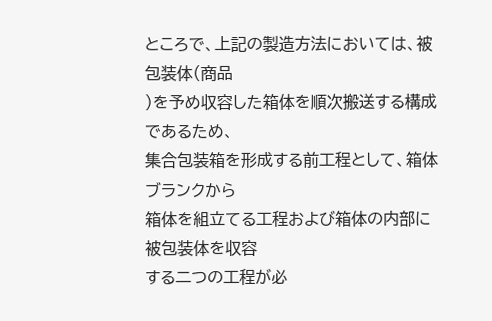ところで、上記の製造方法においては、被包装体(商品
)を予め収容した箱体を順次搬送する構成であるため、
集合包装箱を形成する前工程として、箱体ブランクから
箱体を組立てる工程および箱体の内部に被包装体を収容
する二つの工程が必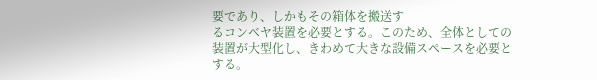要であり、しかもその箱体を搬送す
るコンベヤ装置を必要とする。このため、全体としての
装置が大型化し、きわめて大きな設備スペースを必要と
する。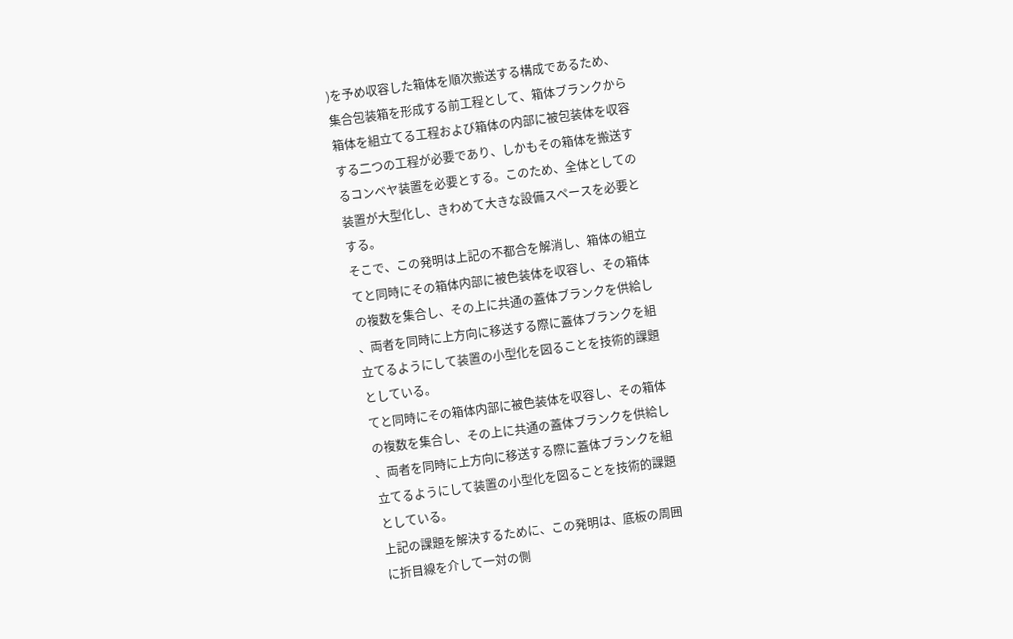)を予め収容した箱体を順次搬送する構成であるため、
集合包装箱を形成する前工程として、箱体ブランクから
箱体を組立てる工程および箱体の内部に被包装体を収容
する二つの工程が必要であり、しかもその箱体を搬送す
るコンベヤ装置を必要とする。このため、全体としての
装置が大型化し、きわめて大きな設備スペースを必要と
する。
そこで、この発明は上記の不都合を解消し、箱体の組立
てと同時にその箱体内部に被色装体を収容し、その箱体
の複数を集合し、その上に共通の蓋体ブランクを供給し
、両者を同時に上方向に移送する際に蓋体ブランクを組
立てるようにして装置の小型化を図ることを技術的課題
としている。
てと同時にその箱体内部に被色装体を収容し、その箱体
の複数を集合し、その上に共通の蓋体ブランクを供給し
、両者を同時に上方向に移送する際に蓋体ブランクを組
立てるようにして装置の小型化を図ることを技術的課題
としている。
上記の課題を解決するために、この発明は、底板の周囲
に折目線を介して一対の側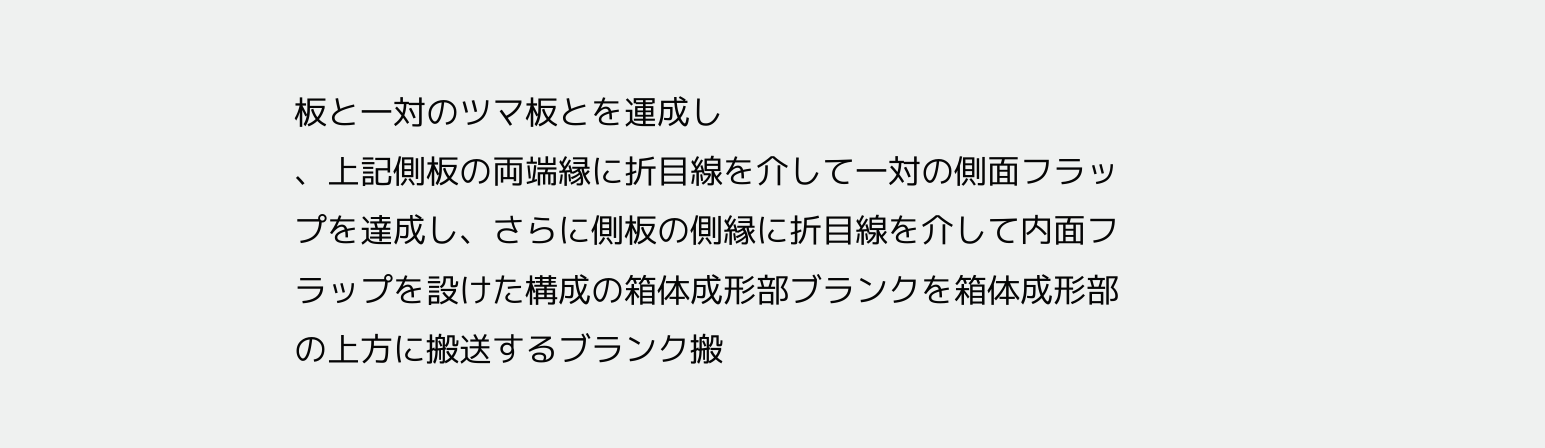板と一対のツマ板とを運成し
、上記側板の両端縁に折目線を介して一対の側面フラッ
プを達成し、さらに側板の側縁に折目線を介して内面フ
ラップを設けた構成の箱体成形部ブランクを箱体成形部
の上方に搬送するブランク搬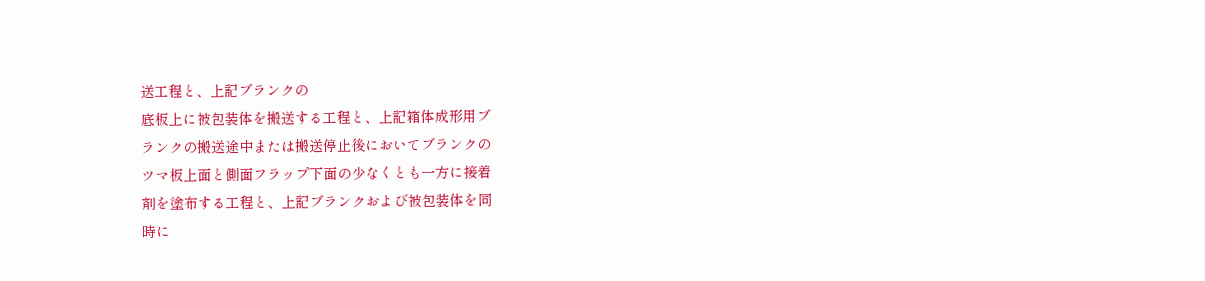送工程と、上記ブランクの
底板上に被包装体を搬送する工程と、上記箱体成形用ブ
ランクの搬送途中または搬送停止後においてブランクの
ツマ板上面と側面フラップ下面の少なくとも一方に接着
剤を塗布する工程と、上記ブランクおよび被包装体を同
時に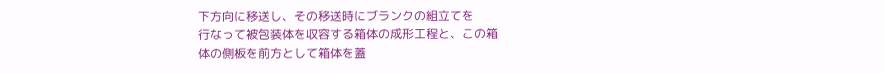下方向に移送し、その移送時にブランクの組立てを
行なって被包装体を収容する箱体の成形工程と、この箱
体の側板を前方として箱体を蓋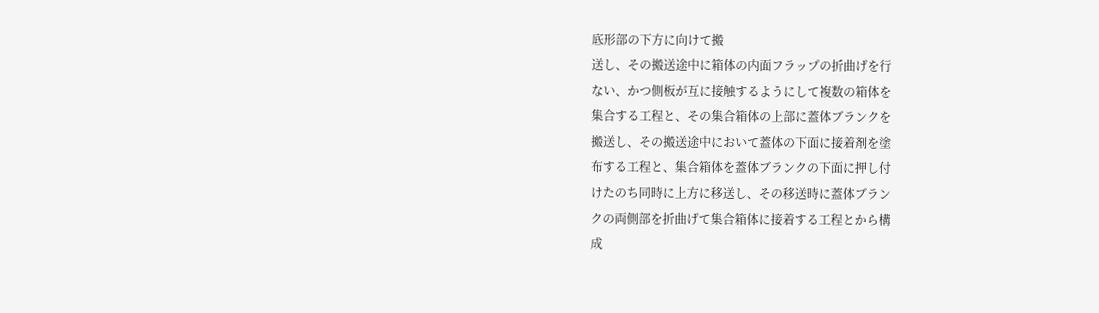底形部の下方に向けて搬
送し、その搬送途中に箱体の内面フラップの折曲げを行
ない、かつ側板が互に接触するようにして複数の箱体を
集合する工程と、その集合箱体の上部に蓋体ブランクを
搬送し、その搬送途中において蓋体の下面に接着剤を塗
布する工程と、集合箱体を蓋体ブランクの下面に押し付
けたのち同時に上方に移送し、その移送時に蓋体ブラン
クの両側部を折曲げて集合箱体に接着する工程とから構
成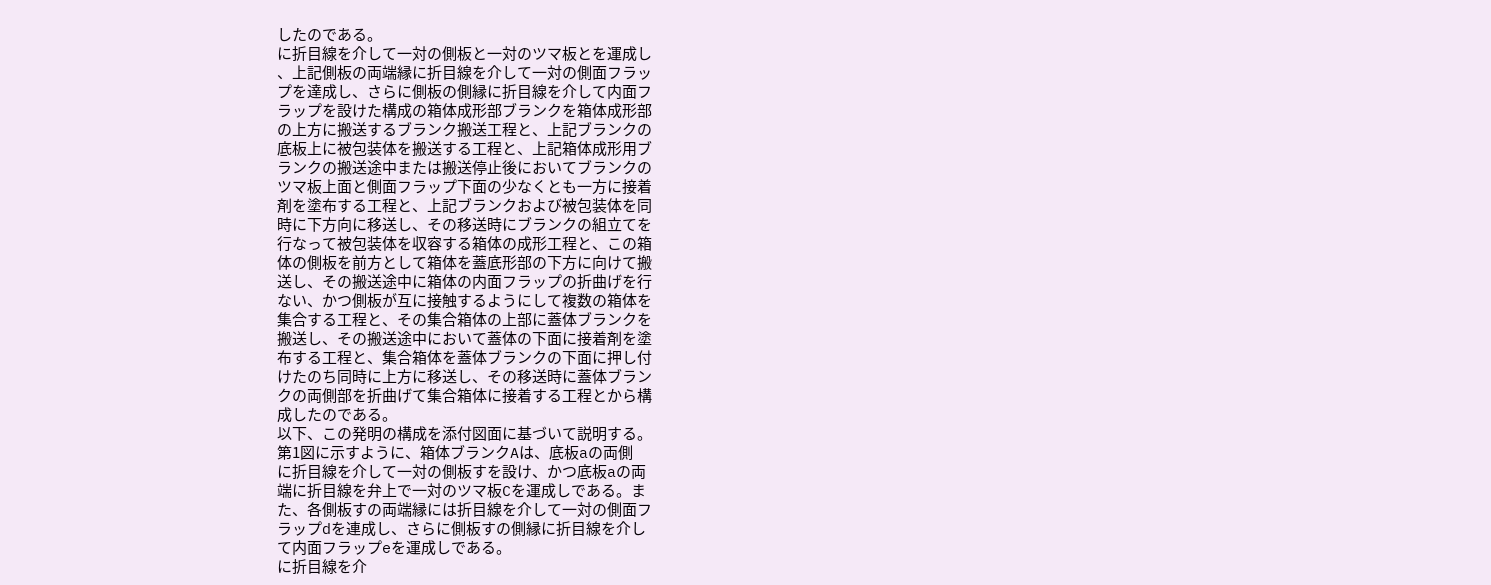したのである。
に折目線を介して一対の側板と一対のツマ板とを運成し
、上記側板の両端縁に折目線を介して一対の側面フラッ
プを達成し、さらに側板の側縁に折目線を介して内面フ
ラップを設けた構成の箱体成形部ブランクを箱体成形部
の上方に搬送するブランク搬送工程と、上記ブランクの
底板上に被包装体を搬送する工程と、上記箱体成形用ブ
ランクの搬送途中または搬送停止後においてブランクの
ツマ板上面と側面フラップ下面の少なくとも一方に接着
剤を塗布する工程と、上記ブランクおよび被包装体を同
時に下方向に移送し、その移送時にブランクの組立てを
行なって被包装体を収容する箱体の成形工程と、この箱
体の側板を前方として箱体を蓋底形部の下方に向けて搬
送し、その搬送途中に箱体の内面フラップの折曲げを行
ない、かつ側板が互に接触するようにして複数の箱体を
集合する工程と、その集合箱体の上部に蓋体ブランクを
搬送し、その搬送途中において蓋体の下面に接着剤を塗
布する工程と、集合箱体を蓋体ブランクの下面に押し付
けたのち同時に上方に移送し、その移送時に蓋体ブラン
クの両側部を折曲げて集合箱体に接着する工程とから構
成したのである。
以下、この発明の構成を添付図面に基づいて説明する。
第1図に示すように、箱体ブランクAは、底板aの両側
に折目線を介して一対の側板すを設け、かつ底板aの両
端に折目線を弁上で一対のツマ板Cを運成しである。ま
た、各側板すの両端縁には折目線を介して一対の側面フ
ラップdを連成し、さらに側板すの側縁に折目線を介し
て内面フラップeを運成しである。
に折目線を介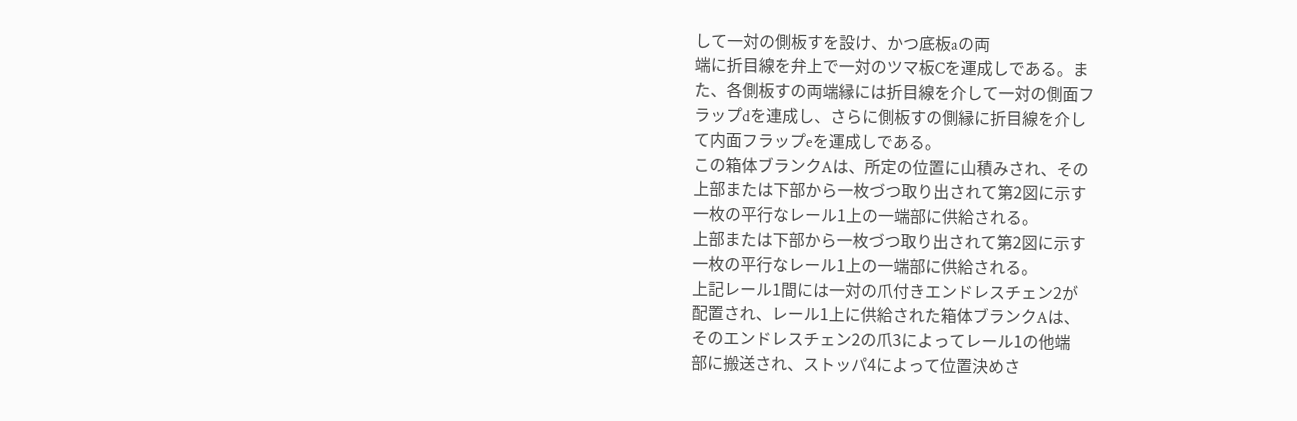して一対の側板すを設け、かつ底板aの両
端に折目線を弁上で一対のツマ板Cを運成しである。ま
た、各側板すの両端縁には折目線を介して一対の側面フ
ラップdを連成し、さらに側板すの側縁に折目線を介し
て内面フラップeを運成しである。
この箱体ブランクAは、所定の位置に山積みされ、その
上部または下部から一枚づつ取り出されて第2図に示す
一枚の平行なレール1上の一端部に供給される。
上部または下部から一枚づつ取り出されて第2図に示す
一枚の平行なレール1上の一端部に供給される。
上記レール1間には一対の爪付きエンドレスチェン2が
配置され、レール1上に供給された箱体ブランクAは、
そのエンドレスチェン2の爪3によってレール1の他端
部に搬送され、ストッパ4によって位置決めさ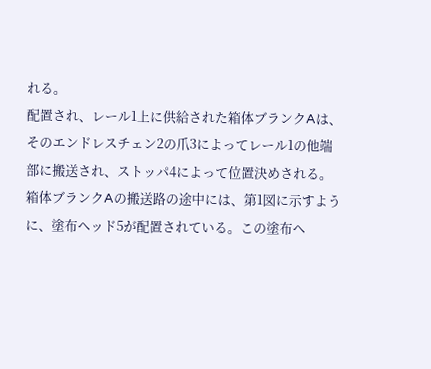れる。
配置され、レール1上に供給された箱体ブランクAは、
そのエンドレスチェン2の爪3によってレール1の他端
部に搬送され、ストッパ4によって位置決めされる。
箱体ブランクAの搬送路の途中には、第1図に示すよう
に、塗布ヘッド5が配置されている。この塗布ヘ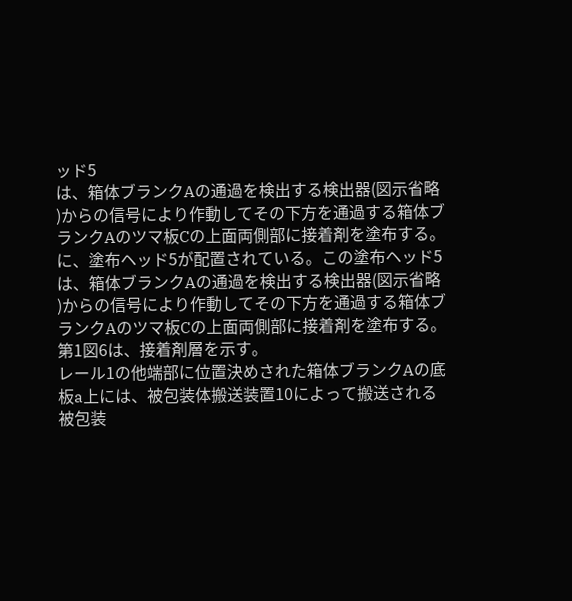ッド5
は、箱体ブランクAの通過を検出する検出器(図示省略
)からの信号により作動してその下方を通過する箱体ブ
ランクAのツマ板Cの上面両側部に接着剤を塗布する。
に、塗布ヘッド5が配置されている。この塗布ヘッド5
は、箱体ブランクAの通過を検出する検出器(図示省略
)からの信号により作動してその下方を通過する箱体ブ
ランクAのツマ板Cの上面両側部に接着剤を塗布する。
第1図6は、接着剤層を示す。
レール1の他端部に位置決めされた箱体ブランクAの底
板a上には、被包装体搬送装置10によって搬送される
被包装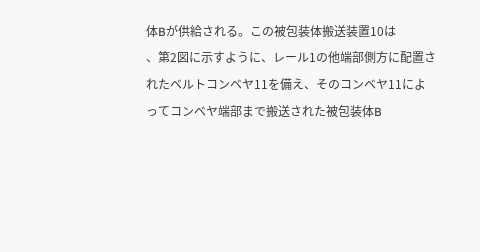体Bが供給される。この被包装体搬送装置10は
、第2図に示すように、レール1の他端部側方に配置さ
れたベルトコンベヤ11を備え、そのコンベヤ11によ
ってコンベヤ端部まで搬送された被包装体B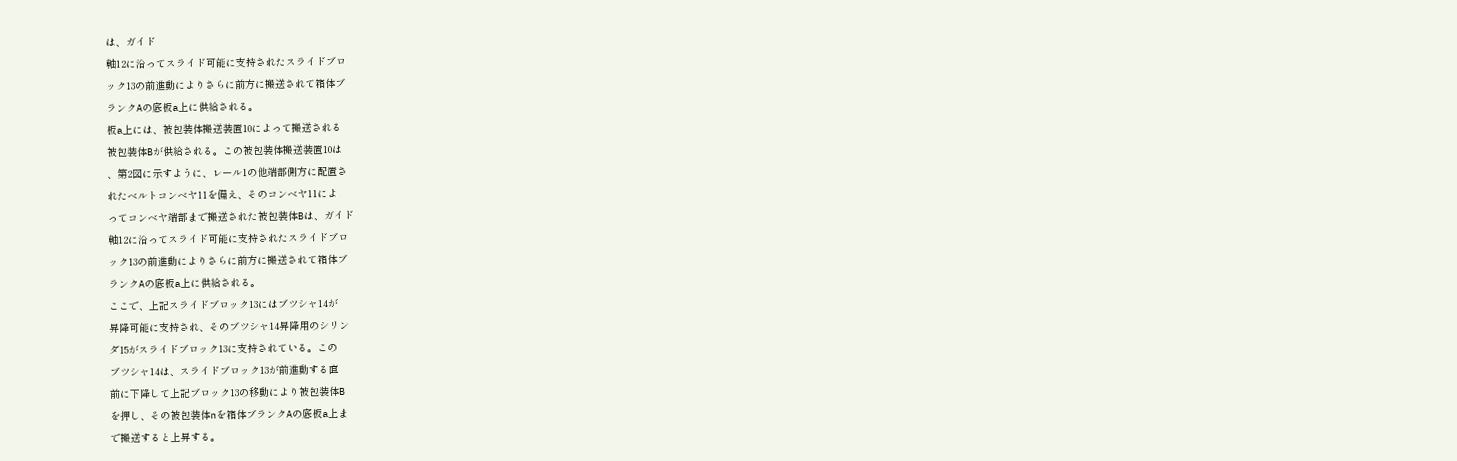は、ガイド
軸12に沿ってスライド可能に支持されたスライドブロ
ック13の前進動によりさらに前方に搬送されて箱体ブ
ランクAの底板a上に供給される。
板a上には、被包装体搬送装置10によって搬送される
被包装体Bが供給される。この被包装体搬送装置10は
、第2図に示すように、レール1の他端部側方に配置さ
れたベルトコンベヤ11を備え、そのコンベヤ11によ
ってコンベヤ端部まで搬送された被包装体Bは、ガイド
軸12に沿ってスライド可能に支持されたスライドブロ
ック13の前進動によりさらに前方に搬送されて箱体ブ
ランクAの底板a上に供給される。
ここで、上記スライドブロック13にはブツシャ14が
昇降可能に支持され、そのブツシャ14昇降用のシリン
ダ15がスライドブロック13に支持されている。この
ブツシャ14は、スライドブロック13が前進動する直
前に下降して上記ブロック13の移動により被包装体B
を押し、その被包装体nを箱体ブランクAの底板a上ま
で搬送すると上昇する。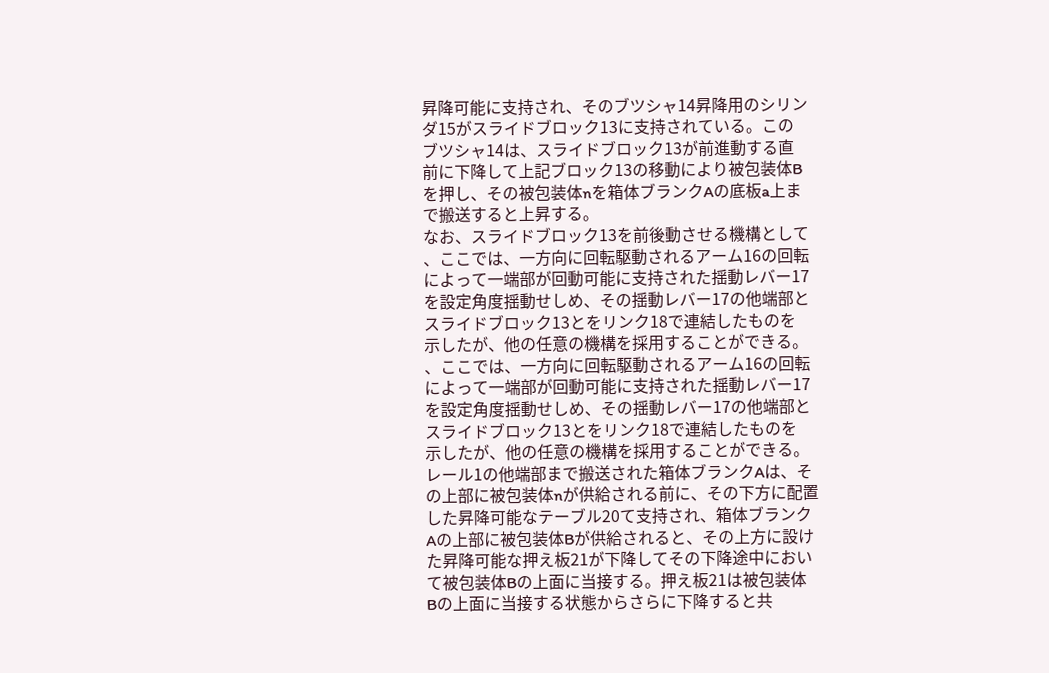昇降可能に支持され、そのブツシャ14昇降用のシリン
ダ15がスライドブロック13に支持されている。この
ブツシャ14は、スライドブロック13が前進動する直
前に下降して上記ブロック13の移動により被包装体B
を押し、その被包装体nを箱体ブランクAの底板a上ま
で搬送すると上昇する。
なお、スライドブロック13を前後動させる機構として
、ここでは、一方向に回転駆動されるアーム16の回転
によって一端部が回動可能に支持された揺動レバー17
を設定角度揺動せしめ、その揺動レバー17の他端部と
スライドブロック13とをリンク18で連結したものを
示したが、他の任意の機構を採用することができる。
、ここでは、一方向に回転駆動されるアーム16の回転
によって一端部が回動可能に支持された揺動レバー17
を設定角度揺動せしめ、その揺動レバー17の他端部と
スライドブロック13とをリンク18で連結したものを
示したが、他の任意の機構を採用することができる。
レール1の他端部まで搬送された箱体ブランクAは、そ
の上部に被包装体nが供給される前に、その下方に配置
した昇降可能なテーブル20て支持され、箱体ブランク
Aの上部に被包装体Bが供給されると、その上方に設け
た昇降可能な押え板21が下降してその下降途中におい
て被包装体Bの上面に当接する。押え板21は被包装体
Bの上面に当接する状態からさらに下降すると共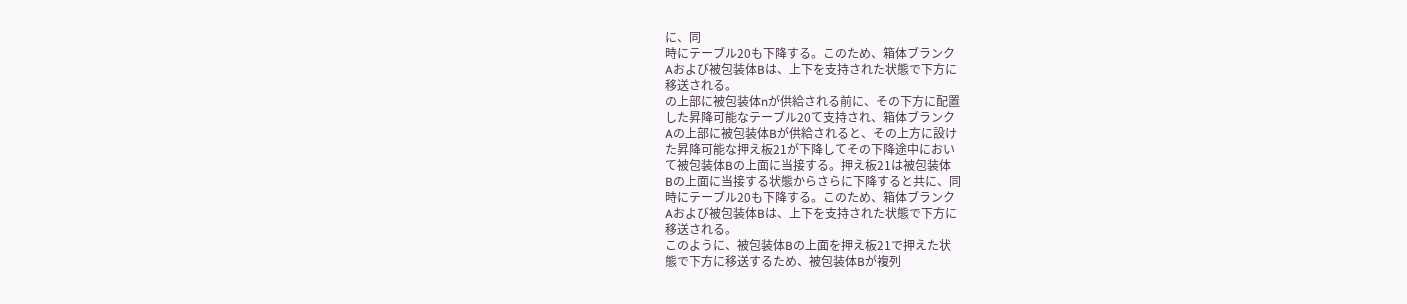に、同
時にテーブル20も下降する。このため、箱体ブランク
Aおよび被包装体Bは、上下を支持された状態で下方に
移送される。
の上部に被包装体nが供給される前に、その下方に配置
した昇降可能なテーブル20て支持され、箱体ブランク
Aの上部に被包装体Bが供給されると、その上方に設け
た昇降可能な押え板21が下降してその下降途中におい
て被包装体Bの上面に当接する。押え板21は被包装体
Bの上面に当接する状態からさらに下降すると共に、同
時にテーブル20も下降する。このため、箱体ブランク
Aおよび被包装体Bは、上下を支持された状態で下方に
移送される。
このように、被包装体Bの上面を押え板21で押えた状
態で下方に移送するため、被包装体Bが複列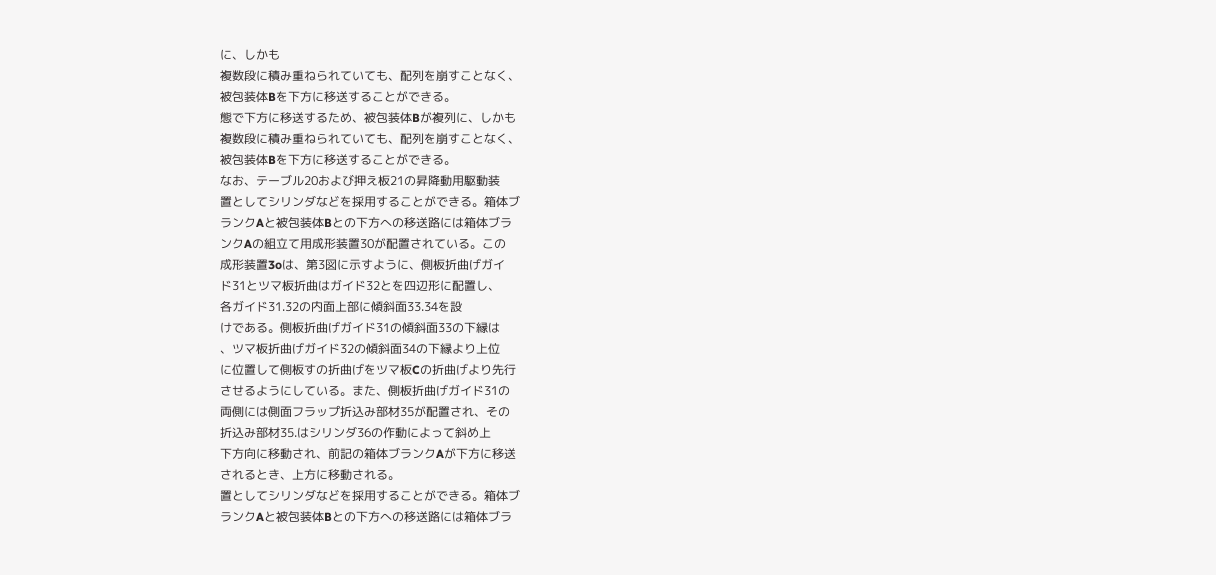に、しかも
複数段に積み重ねられていても、配列を崩すことなく、
被包装体Bを下方に移送することができる。
態で下方に移送するため、被包装体Bが複列に、しかも
複数段に積み重ねられていても、配列を崩すことなく、
被包装体Bを下方に移送することができる。
なお、テーブル20および押え板21の昇降動用駆動装
置としてシリンダなどを採用することができる。箱体ブ
ランクAと被包装体Bとの下方への移送路には箱体ブラ
ンクAの組立て用成形装置30が配置されている。この
成形装置3oは、第3図に示すように、側板折曲げガイ
ド31とツマ板折曲はガイド32とを四辺形に配置し、
各ガイド31.32の内面上部に傾斜面33.34を設
けである。側板折曲げガイド31の傾斜面33の下縁は
、ツマ板折曲げガイド32の傾斜面34の下縁より上位
に位置して側板すの折曲げをツマ板Cの折曲げより先行
させるようにしている。また、側板折曲げガイド31の
両側には側面フラップ折込み部材35が配置され、その
折込み部材35.はシリンダ36の作動によって斜め上
下方向に移動され、前記の箱体ブランクAが下方に移送
されるとき、上方に移動される。
置としてシリンダなどを採用することができる。箱体ブ
ランクAと被包装体Bとの下方への移送路には箱体ブラ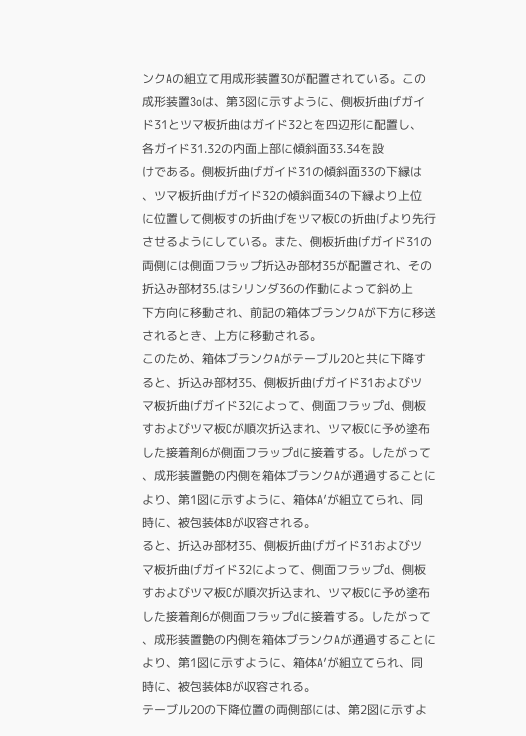ンクAの組立て用成形装置30が配置されている。この
成形装置3oは、第3図に示すように、側板折曲げガイ
ド31とツマ板折曲はガイド32とを四辺形に配置し、
各ガイド31.32の内面上部に傾斜面33.34を設
けである。側板折曲げガイド31の傾斜面33の下縁は
、ツマ板折曲げガイド32の傾斜面34の下縁より上位
に位置して側板すの折曲げをツマ板Cの折曲げより先行
させるようにしている。また、側板折曲げガイド31の
両側には側面フラップ折込み部材35が配置され、その
折込み部材35.はシリンダ36の作動によって斜め上
下方向に移動され、前記の箱体ブランクAが下方に移送
されるとき、上方に移動される。
このため、箱体ブランクAがテーブル20と共に下降す
ると、折込み部材35、側板折曲げガイド31およびツ
マ板折曲げガイド32によって、側面フラップd、側板
すおよびツマ板Cが順次折込まれ、ツマ板Cに予め塗布
した接着剤6が側面フラップdに接着する。したがって
、成形装置艶の内側を箱体ブランクAが通過することに
より、第1図に示すように、箱体A′が組立てられ、同
時に、被包装体Bが収容される。
ると、折込み部材35、側板折曲げガイド31およびツ
マ板折曲げガイド32によって、側面フラップd、側板
すおよびツマ板Cが順次折込まれ、ツマ板Cに予め塗布
した接着剤6が側面フラップdに接着する。したがって
、成形装置艶の内側を箱体ブランクAが通過することに
より、第1図に示すように、箱体A′が組立てられ、同
時に、被包装体Bが収容される。
テーブル20の下降位置の両側部には、第2図に示すよ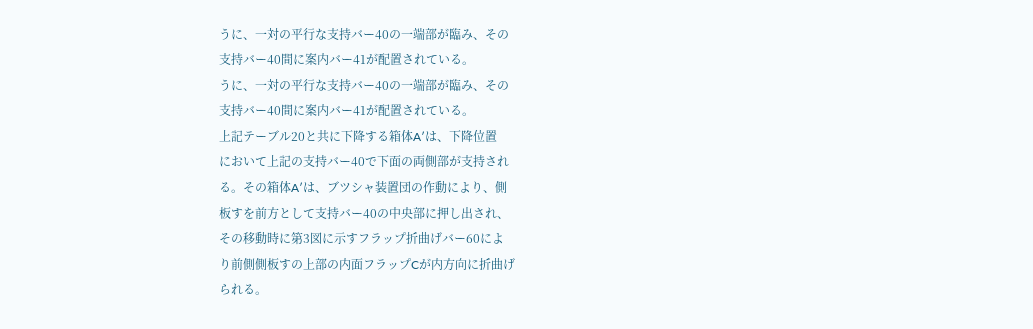うに、一対の平行な支持バー40の一端部が臨み、その
支持バー40間に案内バー41が配置されている。
うに、一対の平行な支持バー40の一端部が臨み、その
支持バー40間に案内バー41が配置されている。
上記テーブル20と共に下降する箱体A′は、下降位置
において上記の支持バー40で下面の両側部が支持され
る。その箱体A′は、ブツシャ装置団の作動により、側
板すを前方として支持バー40の中央部に押し出され、
その移動時に第3図に示すフラップ折曲げバー60によ
り前側側板すの上部の内面フラップCが内方向に折曲げ
られる。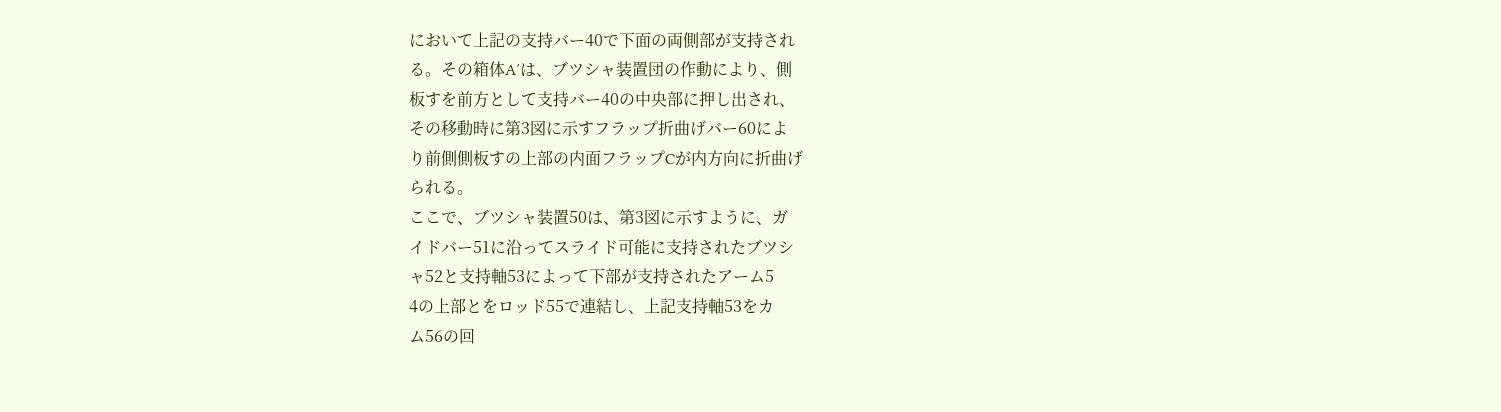において上記の支持バー40で下面の両側部が支持され
る。その箱体A′は、ブツシャ装置団の作動により、側
板すを前方として支持バー40の中央部に押し出され、
その移動時に第3図に示すフラップ折曲げバー60によ
り前側側板すの上部の内面フラップCが内方向に折曲げ
られる。
ここで、ブツシャ装置50は、第3図に示すように、ガ
イドバー51に沿ってスライド可能に支持されたブツシ
ャ52と支持軸53によって下部が支持されたアーム5
4の上部とをロッド55で連結し、上記支持軸53をカ
ム56の回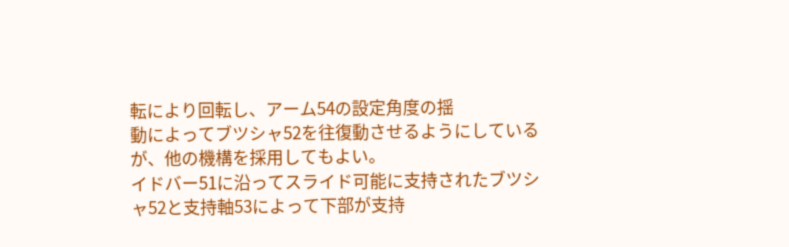転により回転し、アーム54の設定角度の揺
動によってブツシャ52を往復動させるようにしている
が、他の機構を採用してもよい。
イドバー51に沿ってスライド可能に支持されたブツシ
ャ52と支持軸53によって下部が支持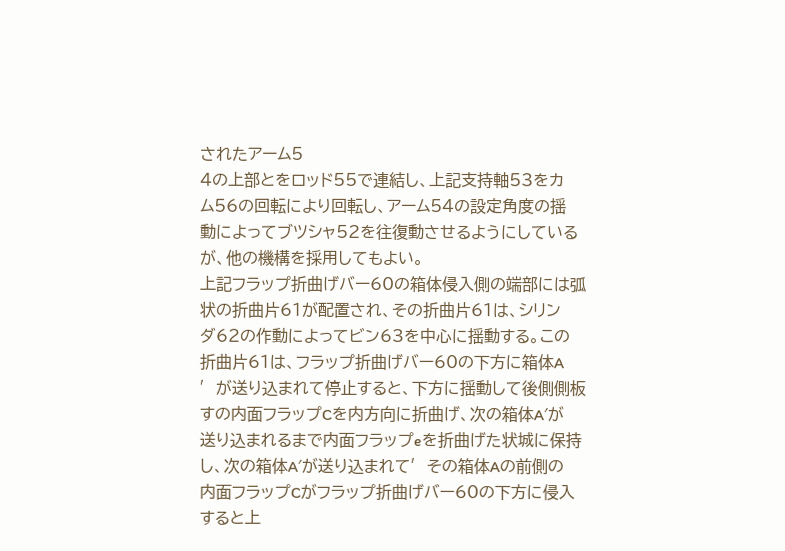されたアーム5
4の上部とをロッド55で連結し、上記支持軸53をカ
ム56の回転により回転し、アーム54の設定角度の揺
動によってブツシャ52を往復動させるようにしている
が、他の機構を採用してもよい。
上記フラップ折曲げバー60の箱体侵入側の端部には弧
状の折曲片61が配置され、その折曲片61は、シリン
ダ62の作動によってビン63を中心に揺動する。この
折曲片61は、フラップ折曲げバー60の下方に箱体A
′が送り込まれて停止すると、下方に揺動して後側側板
すの内面フラップCを内方向に折曲げ、次の箱体A′が
送り込まれるまで内面フラップeを折曲げた状城に保持
し、次の箱体A′が送り込まれて′その箱体Aの前側の
内面フラップCがフラップ折曲げバー60の下方に侵入
すると上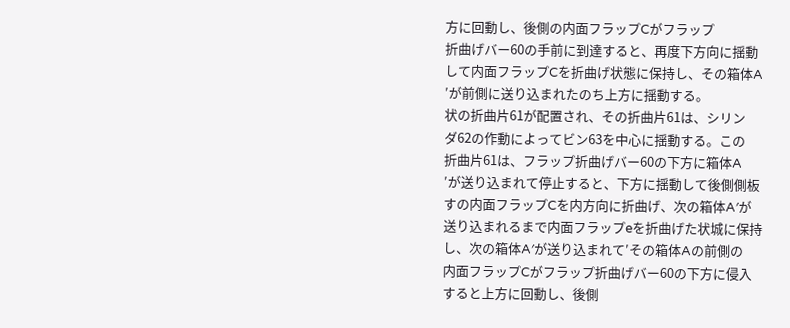方に回動し、後側の内面フラップCがフラップ
折曲げバー60の手前に到達すると、再度下方向に揺動
して内面フラップCを折曲げ状態に保持し、その箱体A
′が前側に送り込まれたのち上方に揺動する。
状の折曲片61が配置され、その折曲片61は、シリン
ダ62の作動によってビン63を中心に揺動する。この
折曲片61は、フラップ折曲げバー60の下方に箱体A
′が送り込まれて停止すると、下方に揺動して後側側板
すの内面フラップCを内方向に折曲げ、次の箱体A′が
送り込まれるまで内面フラップeを折曲げた状城に保持
し、次の箱体A′が送り込まれて′その箱体Aの前側の
内面フラップCがフラップ折曲げバー60の下方に侵入
すると上方に回動し、後側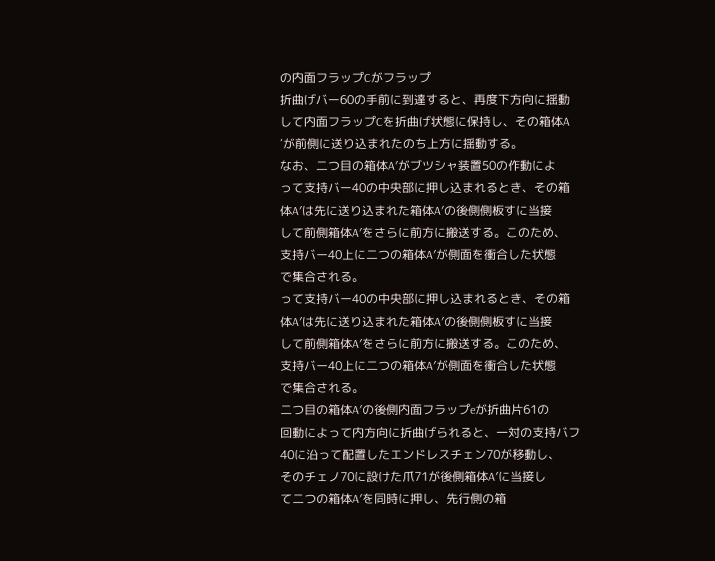の内面フラップCがフラップ
折曲げバー60の手前に到達すると、再度下方向に揺動
して内面フラップCを折曲げ状態に保持し、その箱体A
′が前側に送り込まれたのち上方に揺動する。
なお、二つ目の箱体A′がブツシャ装置50の作動によ
って支持バー40の中央部に押し込まれるとき、その箱
体A′は先に送り込まれた箱体A′の後側側板すに当接
して前側箱体A′をさらに前方に搬送する。このため、
支持バー40上に二つの箱体A′が側面を衝合した状態
で集合される。
って支持バー40の中央部に押し込まれるとき、その箱
体A′は先に送り込まれた箱体A′の後側側板すに当接
して前側箱体A′をさらに前方に搬送する。このため、
支持バー40上に二つの箱体A′が側面を衝合した状態
で集合される。
二つ目の箱体A′の後側内面フラップeが折曲片61の
回動によって内方向に折曲げられると、一対の支持バフ
40に沿って配置したエンドレスチェン70が移動し、
そのチェノ70に設けた爪71が後側箱体A′に当接し
て二つの箱体A′を同時に押し、先行側の箱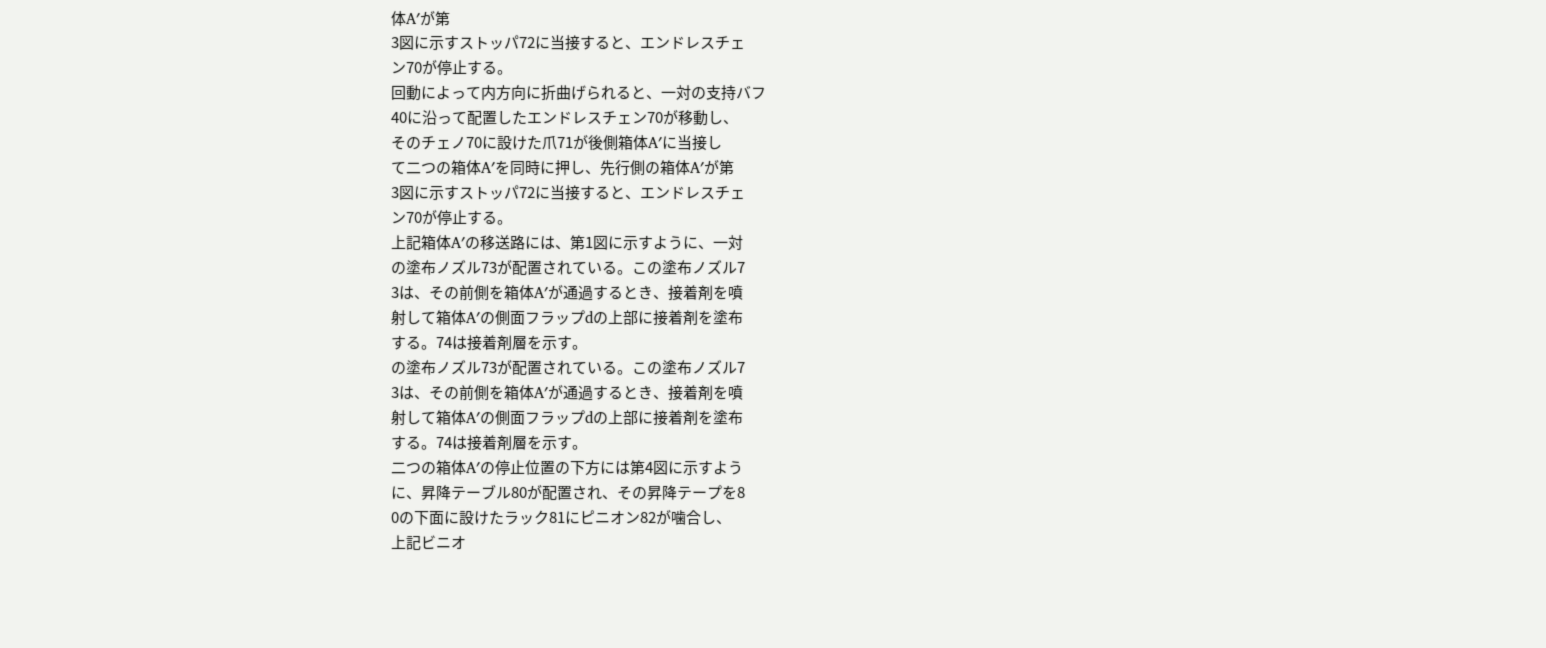体A′が第
3図に示すストッパ72に当接すると、エンドレスチェ
ン70が停止する。
回動によって内方向に折曲げられると、一対の支持バフ
40に沿って配置したエンドレスチェン70が移動し、
そのチェノ70に設けた爪71が後側箱体A′に当接し
て二つの箱体A′を同時に押し、先行側の箱体A′が第
3図に示すストッパ72に当接すると、エンドレスチェ
ン70が停止する。
上記箱体A′の移送路には、第1図に示すように、一対
の塗布ノズル73が配置されている。この塗布ノズル7
3は、その前側を箱体A′が通過するとき、接着剤を噴
射して箱体A′の側面フラップdの上部に接着剤を塗布
する。74は接着剤層を示す。
の塗布ノズル73が配置されている。この塗布ノズル7
3は、その前側を箱体A′が通過するとき、接着剤を噴
射して箱体A′の側面フラップdの上部に接着剤を塗布
する。74は接着剤層を示す。
二つの箱体A′の停止位置の下方には第4図に示すよう
に、昇降テーブル80が配置され、その昇降テープを8
0の下面に設けたラック81にピニオン82が噛合し、
上記ビニオ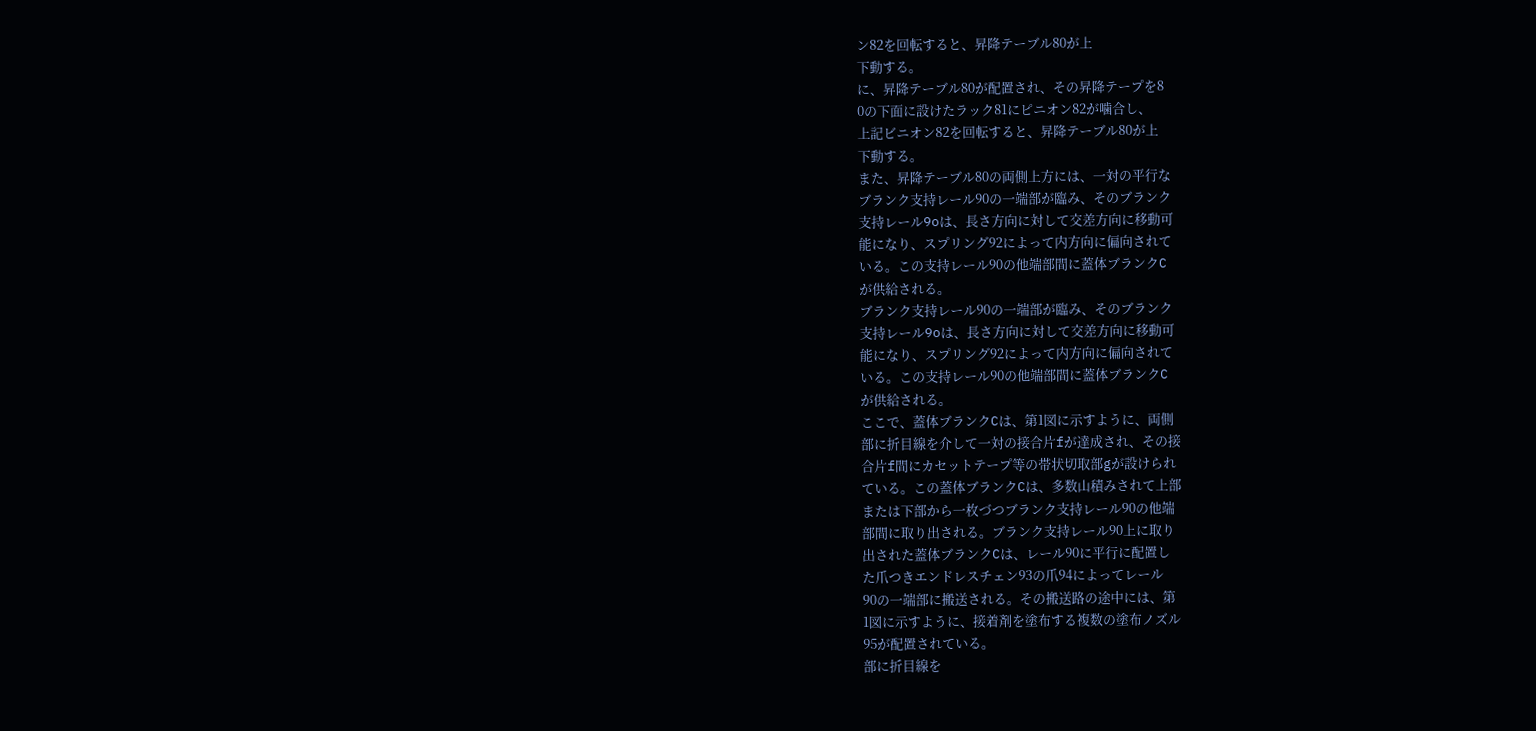ン82を回転すると、昇降テーブル80が上
下動する。
に、昇降テーブル80が配置され、その昇降テープを8
0の下面に設けたラック81にピニオン82が噛合し、
上記ビニオン82を回転すると、昇降テーブル80が上
下動する。
また、昇降テーブル80の両側上方には、一対の平行な
ブランク支持レール90の一端部が臨み、そのブランク
支持レール9oは、長さ方向に対して交差方向に移動可
能になり、スプリング92によって内方向に偏向されて
いる。この支持レール90の他端部間に蓋体ブランクC
が供給される。
ブランク支持レール90の一端部が臨み、そのブランク
支持レール9oは、長さ方向に対して交差方向に移動可
能になり、スプリング92によって内方向に偏向されて
いる。この支持レール90の他端部間に蓋体ブランクC
が供給される。
ここで、蓋体ブランクCは、第1図に示すように、両側
部に折目線を介して一対の接合片fが達成され、その接
合片f間にカセットテープ等の帯状切取部gが設けられ
ている。この蓋体ブランクCは、多数山積みされて上部
または下部から一枚づつブランク支持レール90の他端
部間に取り出される。ブランク支持レール90上に取り
出された蓋体ブランクCは、レール90に平行に配置し
た爪つきエンドレスチェン93の爪94によってレール
90の一端部に搬送される。その搬送路の途中には、第
1図に示すように、接着剤を塗布する複数の塗布ノズル
95が配置されている。
部に折目線を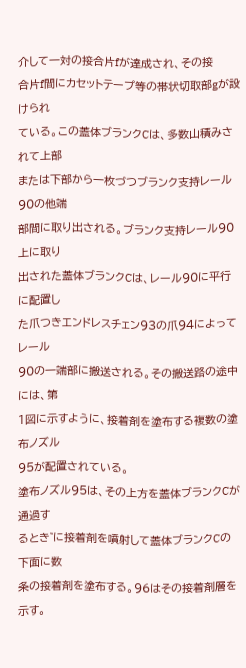介して一対の接合片fが達成され、その接
合片f間にカセットテープ等の帯状切取部gが設けられ
ている。この蓋体ブランクCは、多数山積みされて上部
または下部から一枚づつブランク支持レール90の他端
部間に取り出される。ブランク支持レール90上に取り
出された蓋体ブランクCは、レール90に平行に配置し
た爪つきエンドレスチェン93の爪94によってレール
90の一端部に搬送される。その搬送路の途中には、第
1図に示すように、接着剤を塗布する複数の塗布ノズル
95が配置されている。
塗布ノズル95は、その上方を蓋体ブランクCが通過す
るとき゛に接着剤を噴射して蓋体ブランクCの下面に数
条の接着剤を塗布する。96はその接着剤層を示す。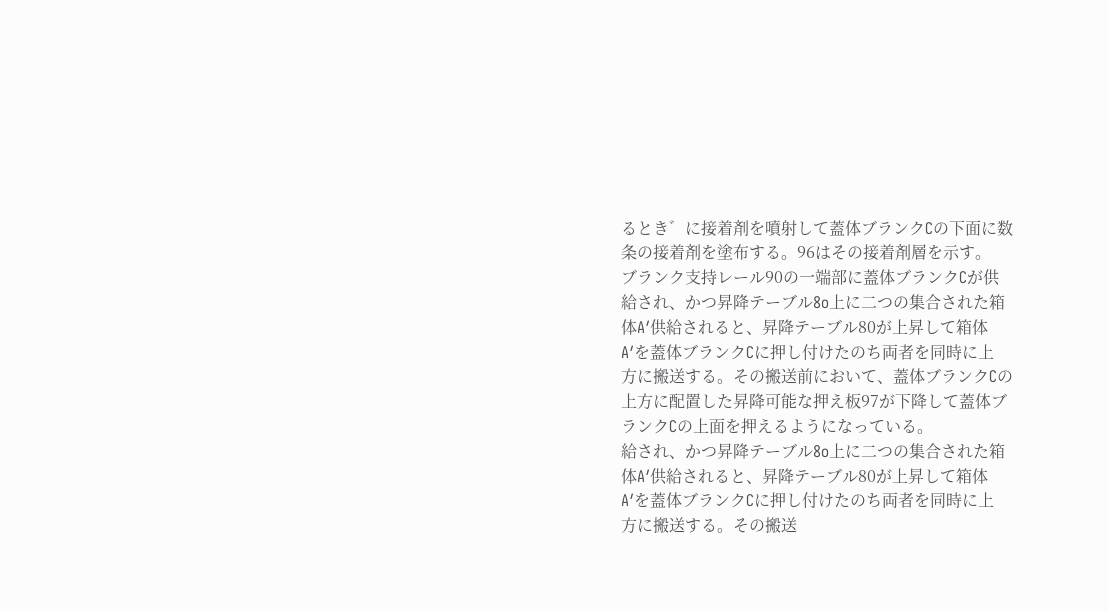るとき゛に接着剤を噴射して蓋体ブランクCの下面に数
条の接着剤を塗布する。96はその接着剤層を示す。
ブランク支持レール90の一端部に蓋体ブランクCが供
給され、かつ昇降テーブル8o上に二つの集合された箱
体A′供給されると、昇降テーブル80が上昇して箱体
A′を蓋体ブランクCに押し付けたのち両者を同時に上
方に搬送する。その搬送前において、蓋体ブランクCの
上方に配置した昇降可能な押え板97が下降して蓋体ブ
ランクCの上面を押えるようになっている。
給され、かつ昇降テーブル8o上に二つの集合された箱
体A′供給されると、昇降テーブル80が上昇して箱体
A′を蓋体ブランクCに押し付けたのち両者を同時に上
方に搬送する。その搬送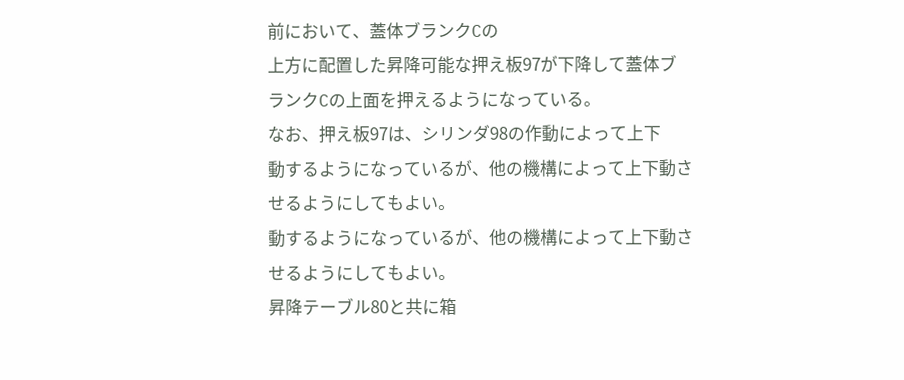前において、蓋体ブランクCの
上方に配置した昇降可能な押え板97が下降して蓋体ブ
ランクCの上面を押えるようになっている。
なお、押え板97は、シリンダ98の作動によって上下
動するようになっているが、他の機構によって上下動さ
せるようにしてもよい。
動するようになっているが、他の機構によって上下動さ
せるようにしてもよい。
昇降テーブル80と共に箱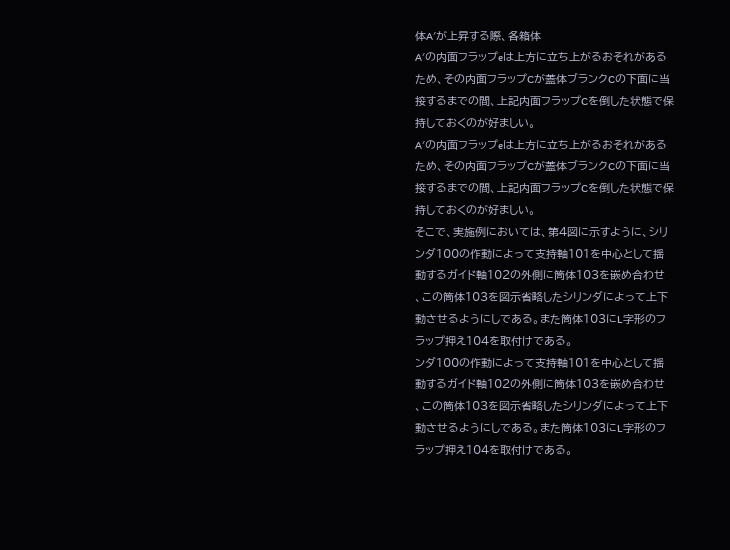体A′が上昇する際、各箱体
A′の内面フラップeは上方に立ち上がるおそれがある
ため、その内面フラップCが蓋体ブランクCの下面に当
接するまでの間、上記内面フラップCを倒した状態で保
持しておくのが好ましい。
A′の内面フラップeは上方に立ち上がるおそれがある
ため、その内面フラップCが蓋体ブランクCの下面に当
接するまでの間、上記内面フラップCを倒した状態で保
持しておくのが好ましい。
そこで、実施例においては、第4図に示すように、シリ
ンダ100の作動によって支持軸101を中心として揺
動するガイド軸102の外側に筒体103を嵌め合わせ
、この筒体103を図示省略したシリンダによって上下
動させるようにしである。また筒体103にL字形のフ
ラップ押え104を取付けである。
ンダ100の作動によって支持軸101を中心として揺
動するガイド軸102の外側に筒体103を嵌め合わせ
、この筒体103を図示省略したシリンダによって上下
動させるようにしである。また筒体103にL字形のフ
ラップ押え104を取付けである。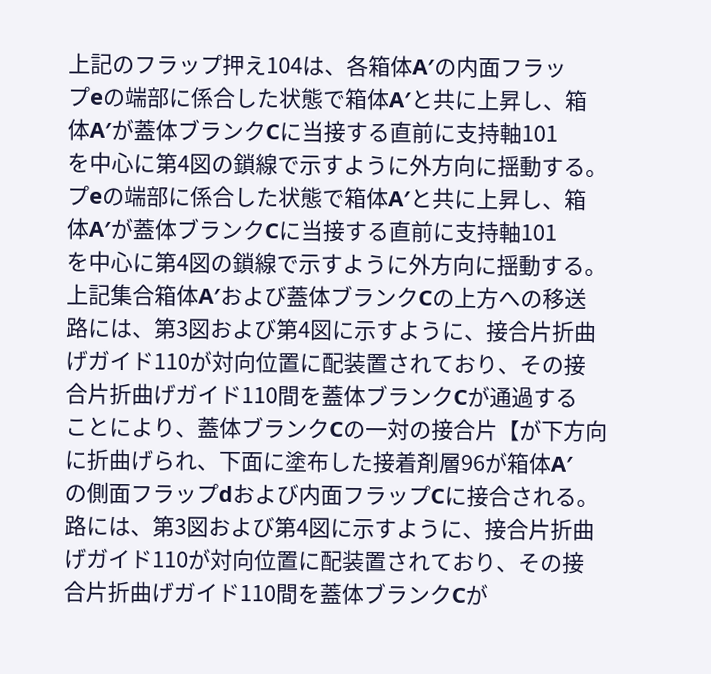上記のフラップ押え104は、各箱体A′の内面フラッ
プeの端部に係合した状態で箱体A′と共に上昇し、箱
体A′が蓋体ブランクCに当接する直前に支持軸101
を中心に第4図の鎖線で示すように外方向に揺動する。
プeの端部に係合した状態で箱体A′と共に上昇し、箱
体A′が蓋体ブランクCに当接する直前に支持軸101
を中心に第4図の鎖線で示すように外方向に揺動する。
上記集合箱体A′および蓋体ブランクCの上方への移送
路には、第3図および第4図に示すように、接合片折曲
げガイド110が対向位置に配装置されており、その接
合片折曲げガイド110間を蓋体ブランクCが通過する
ことにより、蓋体ブランクCの一対の接合片【が下方向
に折曲げられ、下面に塗布した接着剤層96が箱体A′
の側面フラップdおよび内面フラップCに接合される。
路には、第3図および第4図に示すように、接合片折曲
げガイド110が対向位置に配装置されており、その接
合片折曲げガイド110間を蓋体ブランクCが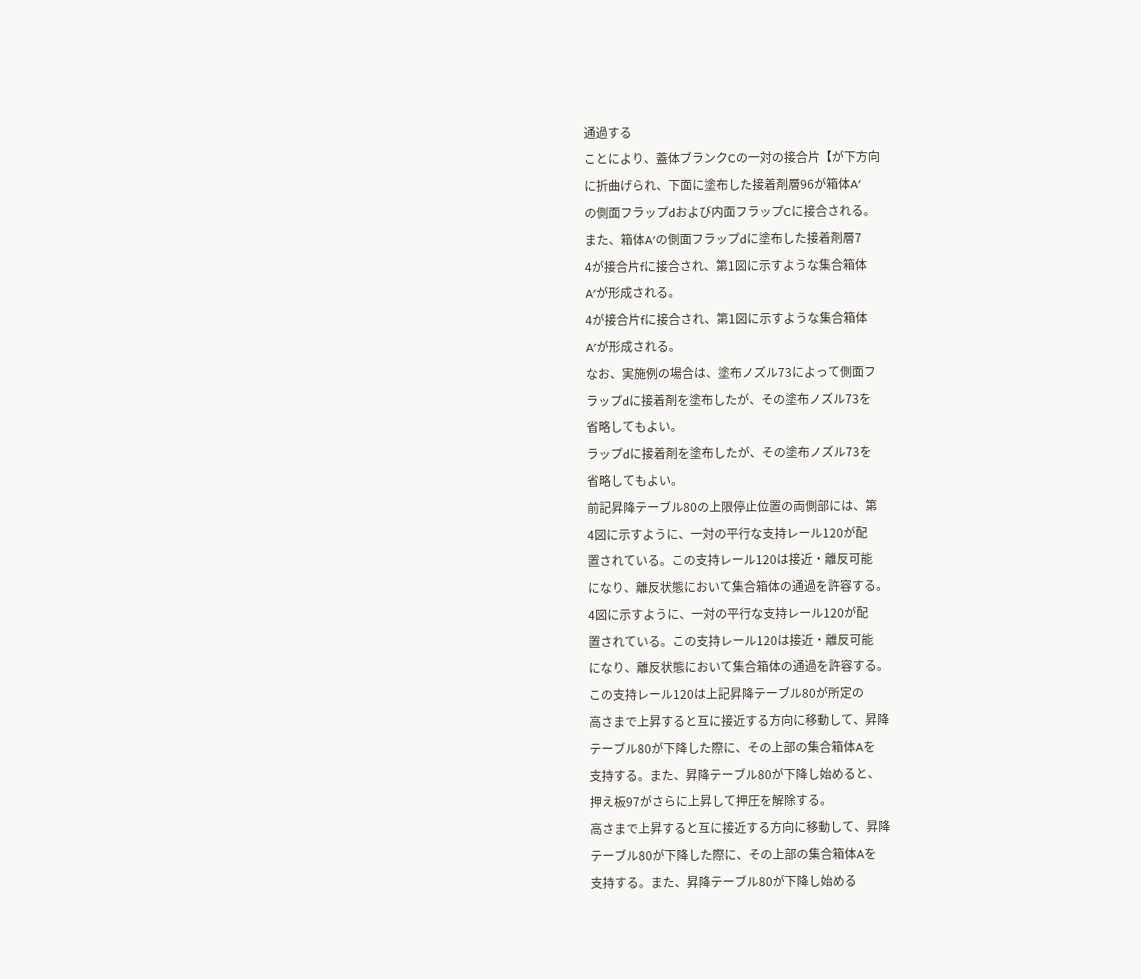通過する
ことにより、蓋体ブランクCの一対の接合片【が下方向
に折曲げられ、下面に塗布した接着剤層96が箱体A′
の側面フラップdおよび内面フラップCに接合される。
また、箱体A′の側面フラップdに塗布した接着剤層7
4が接合片fに接合され、第1図に示すような集合箱体
A′が形成される。
4が接合片fに接合され、第1図に示すような集合箱体
A′が形成される。
なお、実施例の場合は、塗布ノズル73によって側面フ
ラップdに接着剤を塗布したが、その塗布ノズル73を
省略してもよい。
ラップdに接着剤を塗布したが、その塗布ノズル73を
省略してもよい。
前記昇降テーブル80の上限停止位置の両側部には、第
4図に示すように、一対の平行な支持レール120が配
置されている。この支持レール120は接近・離反可能
になり、離反状態において集合箱体の通過を許容する。
4図に示すように、一対の平行な支持レール120が配
置されている。この支持レール120は接近・離反可能
になり、離反状態において集合箱体の通過を許容する。
この支持レール120は上記昇降テーブル80が所定の
高さまで上昇すると互に接近する方向に移動して、昇降
テーブル80が下降した際に、その上部の集合箱体Aを
支持する。また、昇降テーブル80が下降し始めると、
押え板97がさらに上昇して押圧を解除する。
高さまで上昇すると互に接近する方向に移動して、昇降
テーブル80が下降した際に、その上部の集合箱体Aを
支持する。また、昇降テーブル80が下降し始める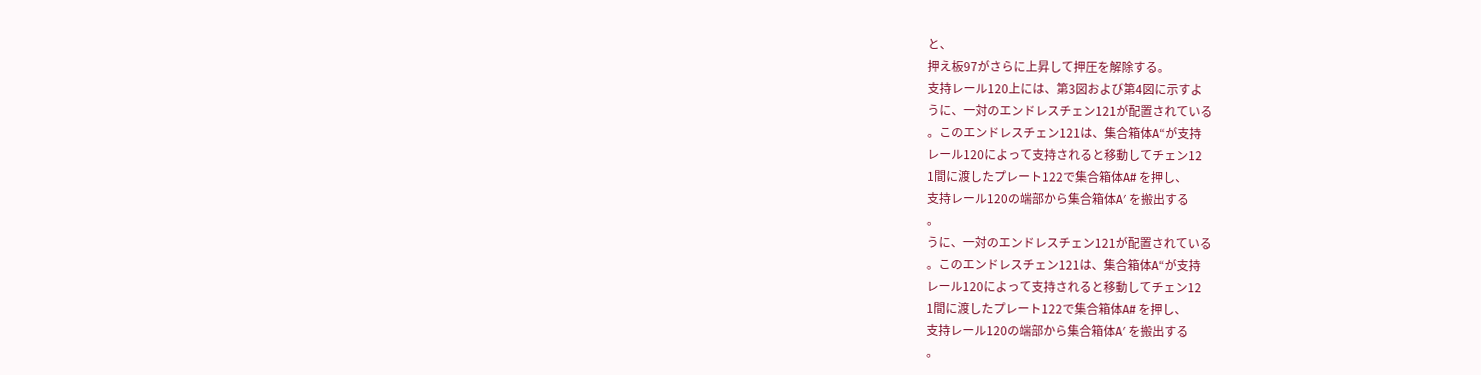と、
押え板97がさらに上昇して押圧を解除する。
支持レール120上には、第3図および第4図に示すよ
うに、一対のエンドレスチェン121が配置されている
。このエンドレスチェン121は、集合箱体A“が支持
レール120によって支持されると移動してチェン12
1間に渡したプレート122で集合箱体A# を押し、
支持レール120の端部から集合箱体A′ を搬出する
。
うに、一対のエンドレスチェン121が配置されている
。このエンドレスチェン121は、集合箱体A“が支持
レール120によって支持されると移動してチェン12
1間に渡したプレート122で集合箱体A# を押し、
支持レール120の端部から集合箱体A′ を搬出する
。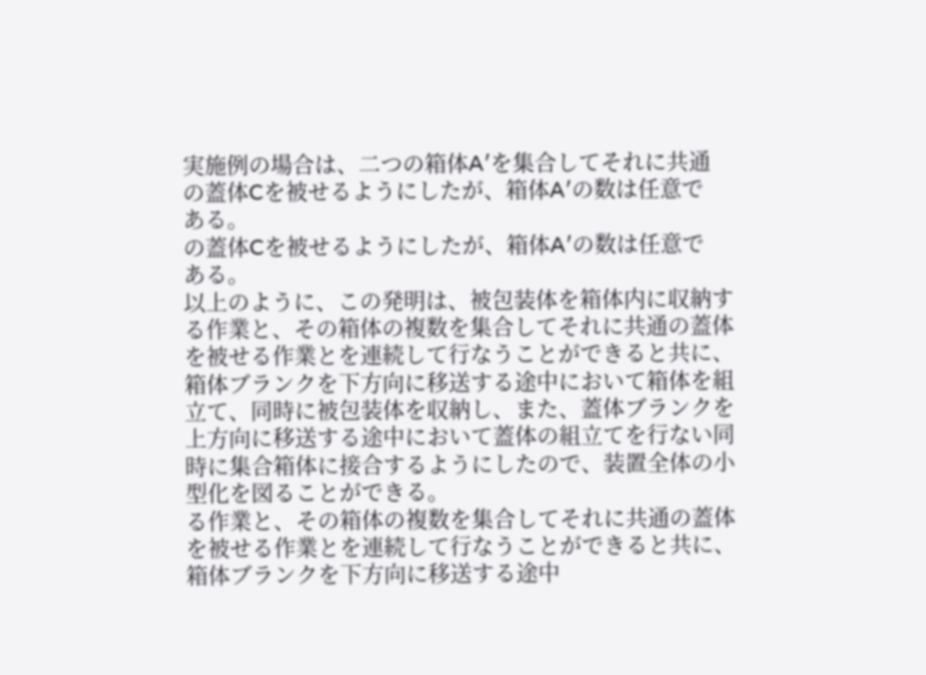実施例の場合は、二つの箱体A′を集合してそれに共通
の蓋体Cを被せるようにしたが、箱体A′の数は任意で
ある。
の蓋体Cを被せるようにしたが、箱体A′の数は任意で
ある。
以上のように、この発明は、被包装体を箱体内に収納す
る作業と、その箱体の複数を集合してそれに共通の蓋体
を被せる作業とを連続して行なうことができると共に、
箱体ブランクを下方向に移送する途中において箱体を組
立て、同時に被包装体を収納し、また、蓋体ブランクを
上方向に移送する途中において蓋体の組立てを行ない同
時に集合箱体に接合するようにしたので、装置全体の小
型化を図ることができる。
る作業と、その箱体の複数を集合してそれに共通の蓋体
を被せる作業とを連続して行なうことができると共に、
箱体ブランクを下方向に移送する途中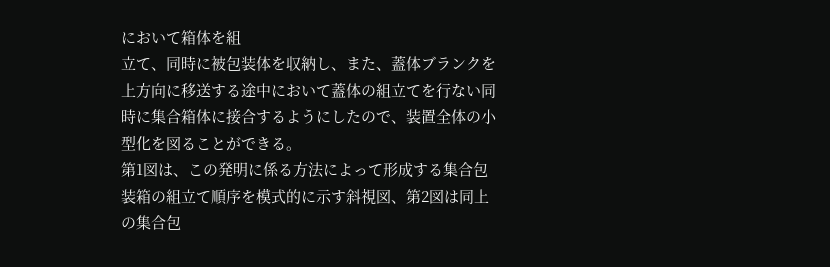において箱体を組
立て、同時に被包装体を収納し、また、蓋体ブランクを
上方向に移送する途中において蓋体の組立てを行ない同
時に集合箱体に接合するようにしたので、装置全体の小
型化を図ることができる。
第1図は、この発明に係る方法によって形成する集合包
装箱の組立て順序を模式的に示す斜視図、第2図は同上
の集合包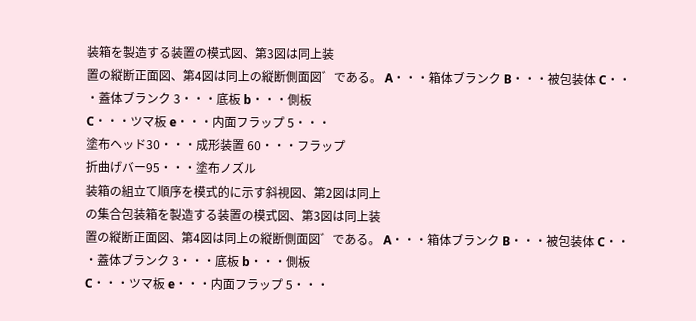装箱を製造する装置の模式図、第3図は同上装
置の縦断正面図、第4図は同上の縦断側面図゛である。 A・・・箱体ブランク B・・・被包装体 C・・
・蓋体ブランク 3・・・底板 b・・・側板
C・・・ツマ板 e・・・内面フラップ 5・・・
塗布ヘッド30・・・成形装置 60・・・フラップ
折曲げバー95・・・塗布ノズル
装箱の組立て順序を模式的に示す斜視図、第2図は同上
の集合包装箱を製造する装置の模式図、第3図は同上装
置の縦断正面図、第4図は同上の縦断側面図゛である。 A・・・箱体ブランク B・・・被包装体 C・・
・蓋体ブランク 3・・・底板 b・・・側板
C・・・ツマ板 e・・・内面フラップ 5・・・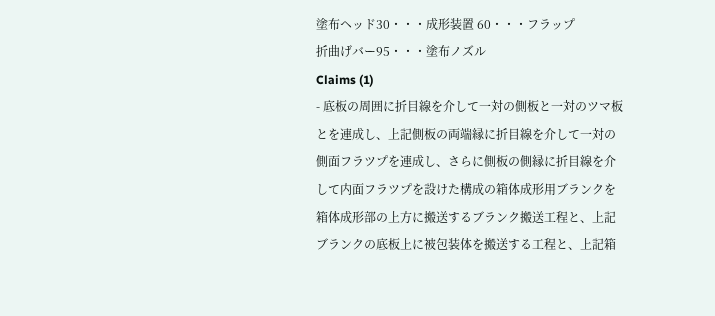塗布ヘッド30・・・成形装置 60・・・フラップ
折曲げバー95・・・塗布ノズル
Claims (1)
- 底板の周囲に折目線を介して一対の側板と一対のツマ板
とを連成し、上記側板の両端縁に折目線を介して一対の
側面フラツプを連成し、さらに側板の側縁に折目線を介
して内面フラツプを設けた構成の箱体成形用ブランクを
箱体成形部の上方に搬送するブランク搬送工程と、上記
ブランクの底板上に被包装体を搬送する工程と、上記箱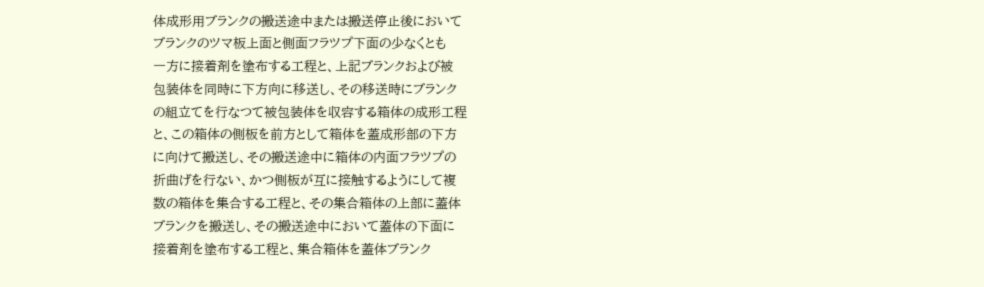体成形用ブランクの搬送途中または搬送停止後において
ブランクのツマ板上面と側面フラツプ下面の少なくとも
一方に接着剤を塗布する工程と、上記ブランクおよび被
包装体を同時に下方向に移送し、その移送時にブランク
の組立てを行なつて被包装体を収容する箱体の成形工程
と、この箱体の側板を前方として箱体を蓋成形部の下方
に向けて搬送し、その搬送途中に箱体の内面フラツプの
折曲げを行ない、かつ側板が互に接触するようにして複
数の箱体を集合する工程と、その集合箱体の上部に蓋体
ブランクを搬送し、その搬送途中において蓋体の下面に
接着剤を塗布する工程と、集合箱体を蓋体ブランク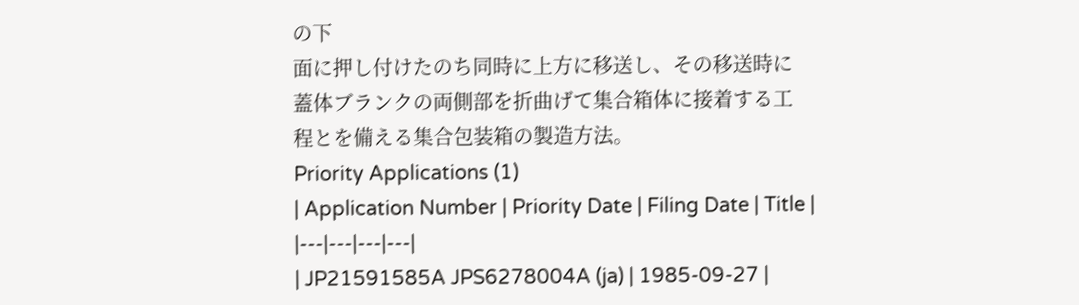の下
面に押し付けたのち同時に上方に移送し、その移送時に
蓋体ブランクの両側部を折曲げて集合箱体に接着する工
程とを備える集合包装箱の製造方法。
Priority Applications (1)
| Application Number | Priority Date | Filing Date | Title |
|---|---|---|---|
| JP21591585A JPS6278004A (ja) | 1985-09-27 |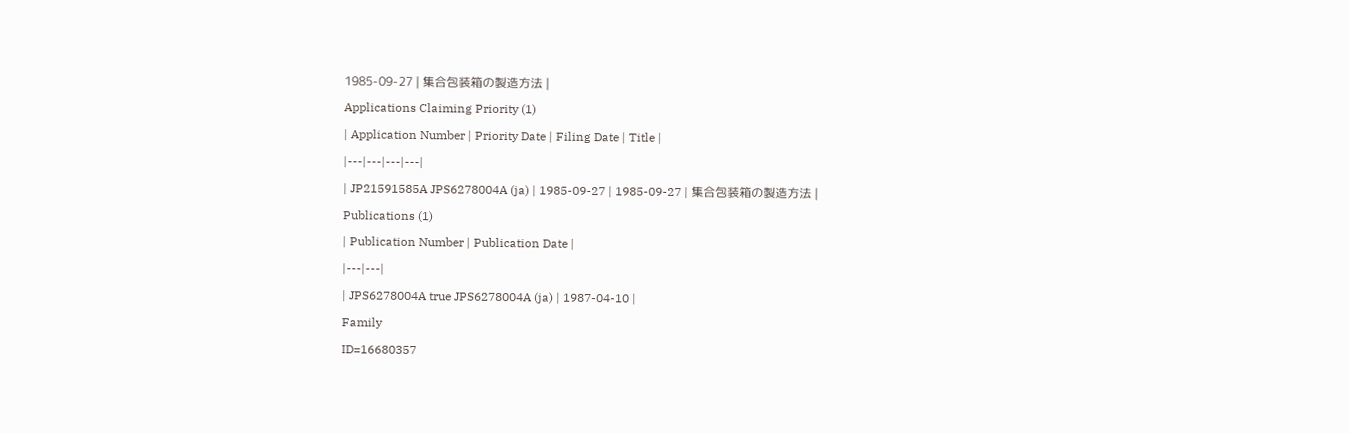1985-09-27 | 集合包装箱の製造方法 |
Applications Claiming Priority (1)
| Application Number | Priority Date | Filing Date | Title |
|---|---|---|---|
| JP21591585A JPS6278004A (ja) | 1985-09-27 | 1985-09-27 | 集合包装箱の製造方法 |
Publications (1)
| Publication Number | Publication Date |
|---|---|
| JPS6278004A true JPS6278004A (ja) | 1987-04-10 |
Family
ID=16680357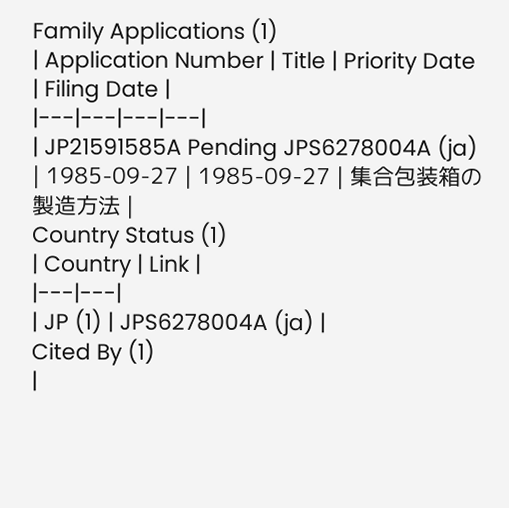Family Applications (1)
| Application Number | Title | Priority Date | Filing Date |
|---|---|---|---|
| JP21591585A Pending JPS6278004A (ja) | 1985-09-27 | 1985-09-27 | 集合包装箱の製造方法 |
Country Status (1)
| Country | Link |
|---|---|
| JP (1) | JPS6278004A (ja) |
Cited By (1)
|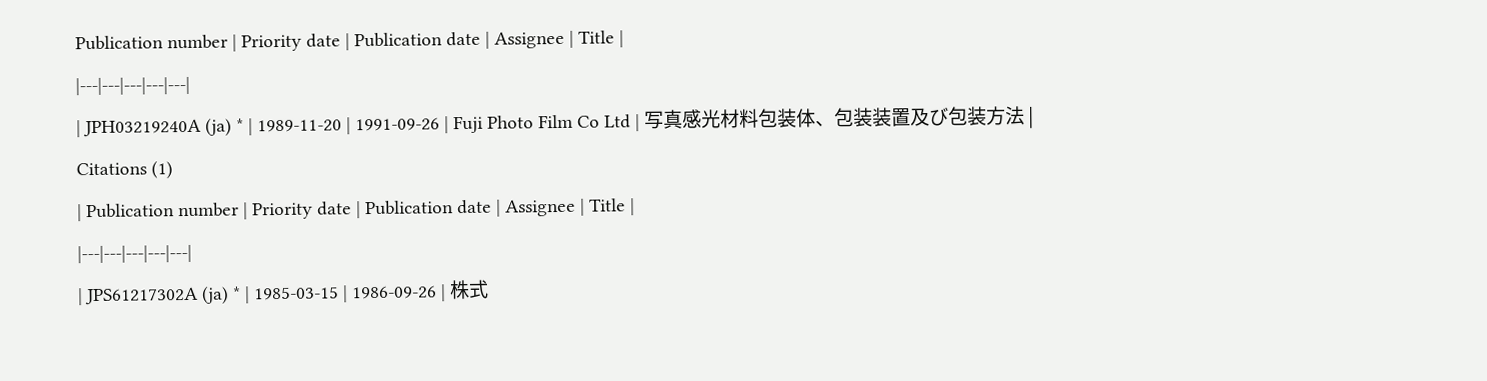Publication number | Priority date | Publication date | Assignee | Title |
|---|---|---|---|---|
| JPH03219240A (ja) * | 1989-11-20 | 1991-09-26 | Fuji Photo Film Co Ltd | 写真感光材料包装体、包装装置及び包装方法 |
Citations (1)
| Publication number | Priority date | Publication date | Assignee | Title |
|---|---|---|---|---|
| JPS61217302A (ja) * | 1985-03-15 | 1986-09-26 | 株式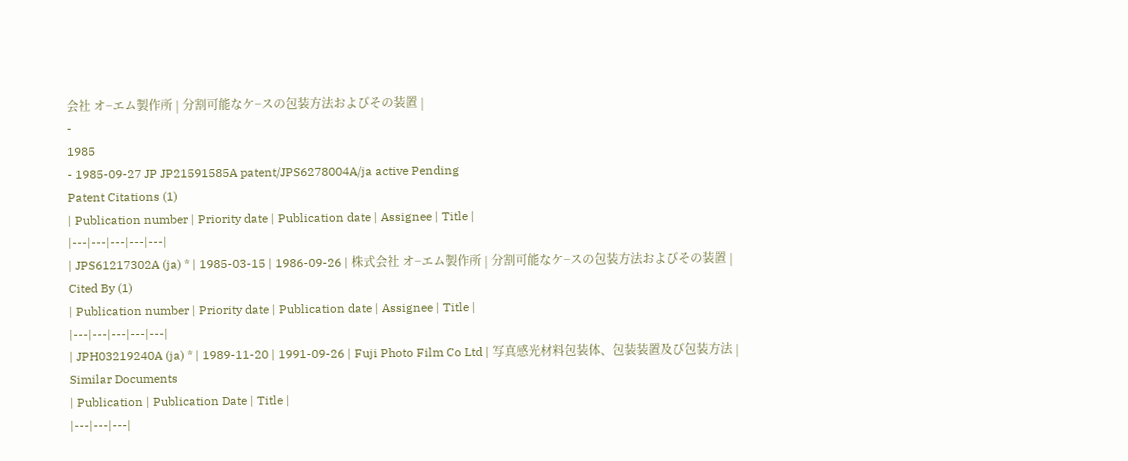会社 オ−エム製作所 | 分割可能なケ−スの包装方法およびその装置 |
-
1985
- 1985-09-27 JP JP21591585A patent/JPS6278004A/ja active Pending
Patent Citations (1)
| Publication number | Priority date | Publication date | Assignee | Title |
|---|---|---|---|---|
| JPS61217302A (ja) * | 1985-03-15 | 1986-09-26 | 株式会社 オ−エム製作所 | 分割可能なケ−スの包装方法およびその装置 |
Cited By (1)
| Publication number | Priority date | Publication date | Assignee | Title |
|---|---|---|---|---|
| JPH03219240A (ja) * | 1989-11-20 | 1991-09-26 | Fuji Photo Film Co Ltd | 写真感光材料包装体、包装装置及び包装方法 |
Similar Documents
| Publication | Publication Date | Title |
|---|---|---|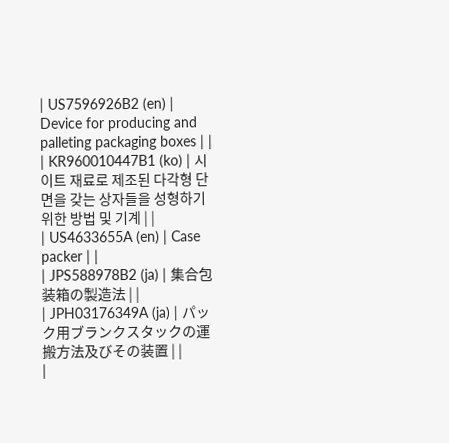| US7596926B2 (en) | Device for producing and palleting packaging boxes | |
| KR960010447B1 (ko) | 시이트 재료로 제조된 다각형 단면을 갖는 상자들을 성형하기 위한 방법 및 기계 | |
| US4633655A (en) | Case packer | |
| JPS588978B2 (ja) | 集合包装箱の製造法 | |
| JPH03176349A (ja) | パック用ブランクスタックの運搬方法及びその装置 | |
|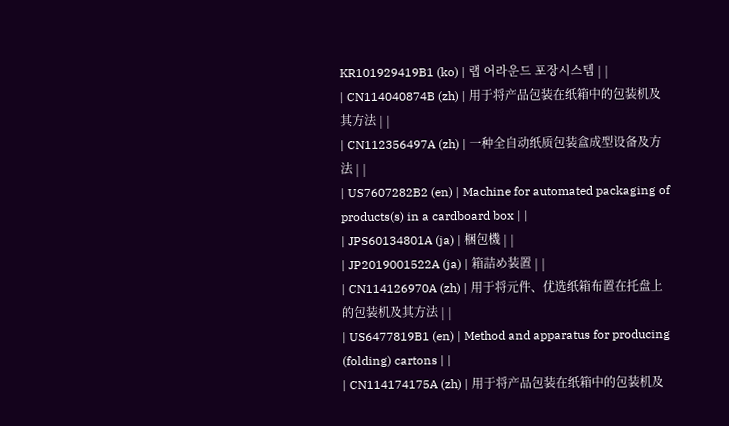KR101929419B1 (ko) | 랩 어라운드 포장시스템 | |
| CN114040874B (zh) | 用于将产品包装在纸箱中的包装机及其方法 | |
| CN112356497A (zh) | 一种全自动纸质包装盒成型设备及方法 | |
| US7607282B2 (en) | Machine for automated packaging of products(s) in a cardboard box | |
| JPS60134801A (ja) | 梱包機 | |
| JP2019001522A (ja) | 箱詰め装置 | |
| CN114126970A (zh) | 用于将元件、优选纸箱布置在托盘上的包装机及其方法 | |
| US6477819B1 (en) | Method and apparatus for producing (folding) cartons | |
| CN114174175A (zh) | 用于将产品包装在纸箱中的包装机及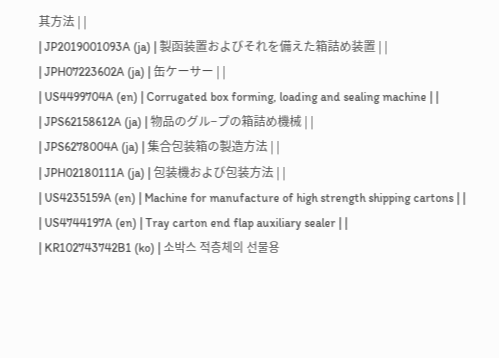其方法 | |
| JP2019001093A (ja) | 製函装置およびそれを備えた箱詰め装置 | |
| JPH07223602A (ja) | 缶ケーサー | |
| US4499704A (en) | Corrugated box forming, loading and sealing machine | |
| JPS62158612A (ja) | 物品のグル−プの箱詰め機械 | |
| JPS6278004A (ja) | 集合包装箱の製造方法 | |
| JPH02180111A (ja) | 包装機および包装方法 | |
| US4235159A (en) | Machine for manufacture of high strength shipping cartons | |
| US4744197A (en) | Tray carton end flap auxiliary sealer | |
| KR102743742B1 (ko) | 소박스 적층체의 선물용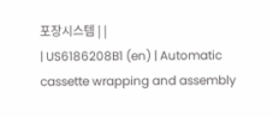포장시스템 | |
| US6186208B1 (en) | Automatic cassette wrapping and assembly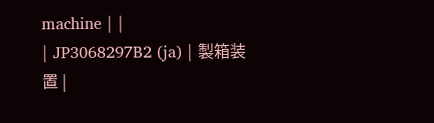machine | |
| JP3068297B2 (ja) | 製箱装置 |